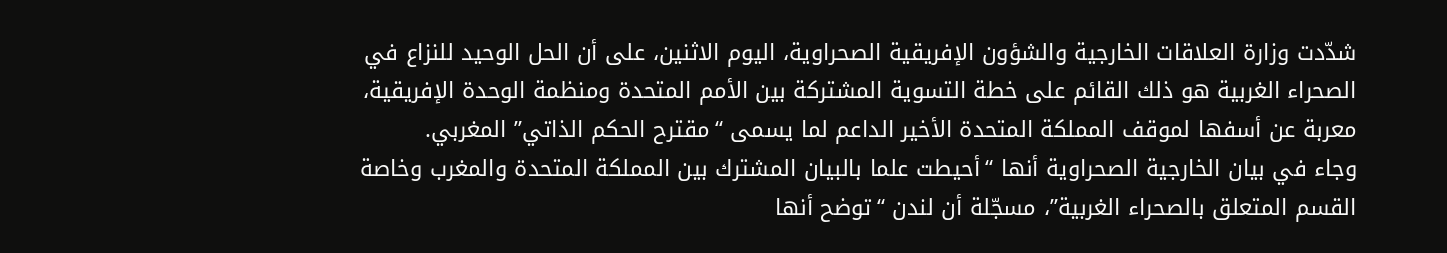شدّدت وزارة العلاقات الخارجية والشؤون الإفريقية الصحراوية، اليوم الاثنين، على أن الحل الوحيد للنزاع في الصحراء الغربية هو ذلك القائم على خطة التسوية المشتركة بين الأمم المتحدة ومنظمة الوحدة الإفريقية، معربة عن أسفها لموقف المملكة المتحدة الأخير الداعم لما يسمى “مقترح الحكم الذاتي” المغربي.
وجاء في بيان الخارجية الصحراوية أنها “أحيطت علما بالبيان المشترك بين المملكة المتحدة والمغرب وخاصة القسم المتعلق بالصحراء الغربية”، مسجّلة أن لندن “توضح أنها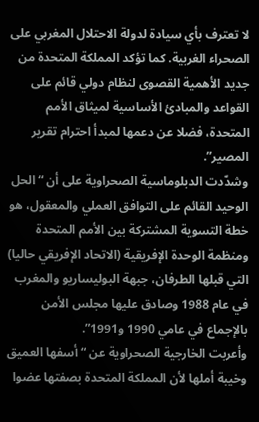لا تعترف بأي سيادة لدولة الاحتلال المغربي على الصحراء الغربية. كما تؤكد المملكة المتحدة من جديد الأهمية القصوى لنظام دولي قائم على القواعد والمبادئ الأساسية لميثاق الأمم المتحدة، فضلا عن دعمها لمبدأ احترام تقرير المصير”.
وشدّدت الدبلوماسية الصحراوية على أن “الحل الوحيد القائم على التوافق العملي والمعقول، هو خطة التسوية المشتركة بين الأمم المتحدة ومنظمة الوحدة الإفريقية (الاتحاد الإفريقي حاليا) التي قبلها الطرفان، جبهة البوليساريو والمغرب في عام 1988 وصادق عليها مجلس الأمن بالإجماع في عامي 1990 و1991”.
وأعربت الخارجية الصحراوية عن “أسفها العميق وخيبة أملها لأن المملكة المتحدة بصفتها عضوا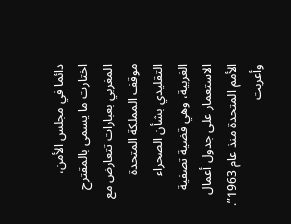دائما في مجلس الأمن، اختارت ما يسمى بالمقترح المغربي بعبارات تتعارض مع موقف المملكة المتحدة التقليدي بشأن الصحراء الغربية، وهي قضية تصفية الاستعمار على جدول أعمال الأمم المتحدة منذ عام 1963”.
وأعربت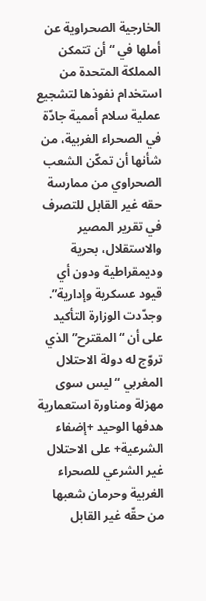الخارجية الصحراوية عن أملها في “أن تتمكن المملكة المتحدة من استخدام نفوذها لتشجيع عملية سلام أممية جادّة في الصحراء الغربية، من شأنها أن تمكّن الشعب الصحراوي من ممارسة حقه غير القابل للتصرف في تقرير المصير والاستقلال، بحرية وديمقراطية ودون أي قيود عسكرية وإدارية”.
وجدّدت الوزارة التأكيد على أن “المقترح” الذي تروّج له دولة الاحتلال المغربي “ليس سوى مهزلة ومناورة استعمارية هدفها الوحيد +إضفاء الشرعية+ على الاحتلال غير الشرعي للصحراء الغربية وحرمان شعبها من حقّه غير القابل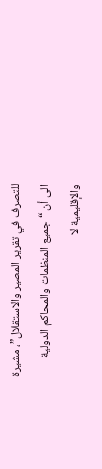للتصرف في تقرير المصير والاستقلال”، مشيرة الى أن “جميع المنظمات والمحاكم الدولية والإقليمية لا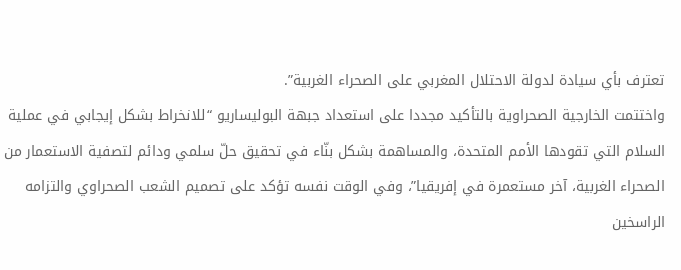تعترف بأي سيادة لدولة الاحتلال المغربي على الصحراء الغربية”.
واختتمت الخارجية الصحراوية بالتأكيد مجددا على استعداد جبهة البوليساريو “للانخراط بشكل إيجابي في عملية السلام التي تقودها الأمم المتحدة، والمساهمة بشكل بنّاء في تحقيق حلّ سلمي ودائم لتصفية الاستعمار من الصحراء الغربية، آخر مستعمرة في إفريقيا”، وفي الوقت نفسه تؤكد على تصميم الشعب الصحراوي والتزامه الراسخين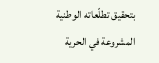بتحقيق تطلّعاته الوطنية المشروعة في الحرية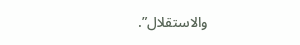والاستقلال”.